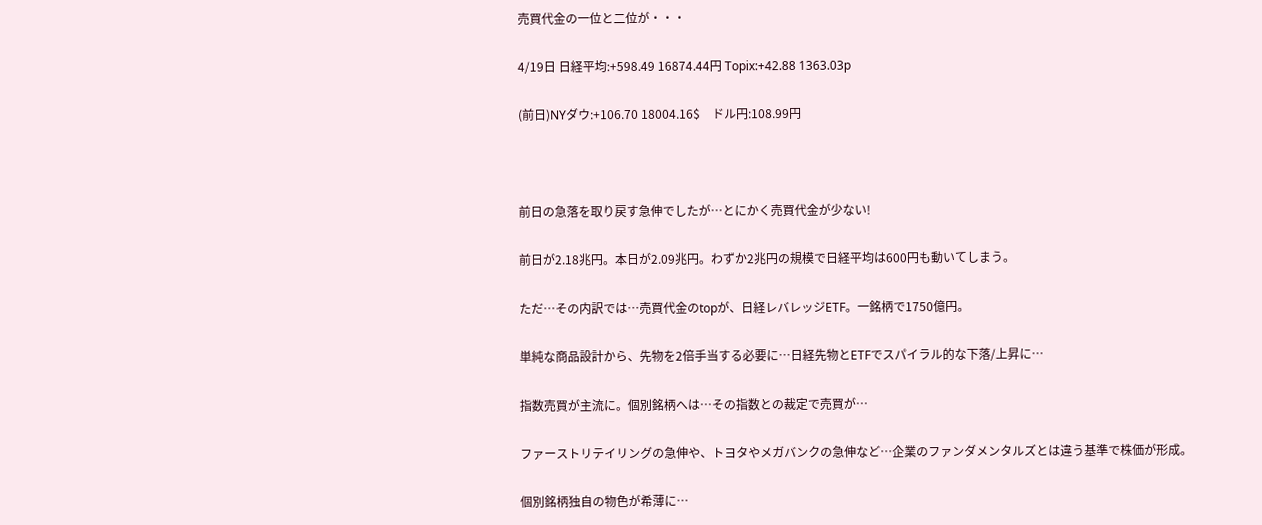売買代金の一位と二位が・・・

4/19日 日経平均:+598.49 16874.44円 Topix:+42.88 1363.03p

(前日)NYダウ:+106.70 18004.16$    ドル円:108.99円



前日の急落を取り戻す急伸でしたが…とにかく売買代金が少ない!

前日が2.18兆円。本日が2.09兆円。わずか2兆円の規模で日経平均は600円も動いてしまう。

ただ…その内訳では…売買代金のtopが、日経レバレッジETF。一銘柄で1750億円。

単純な商品設計から、先物を2倍手当する必要に…日経先物とETFでスパイラル的な下落/上昇に…

指数売買が主流に。個別銘柄へは…その指数との裁定で売買が…

ファーストリテイリングの急伸や、トヨタやメガバンクの急伸など…企業のファンダメンタルズとは違う基準で株価が形成。

個別銘柄独自の物色が希薄に…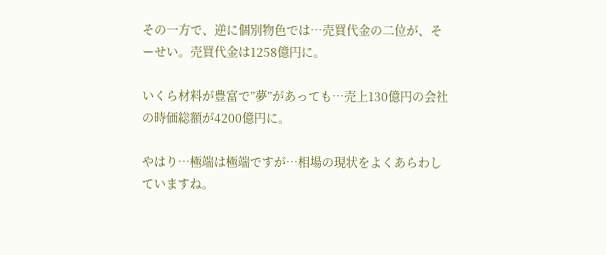その一方で、逆に個別物色では…売買代金の二位が、そーせい。売買代金は1258億円に。

いくら材料が豊富で”夢”があっても…売上130億円の会社の時価総額が4200億円に。

やはり…極端は極端ですが…相場の現状をよくあらわしていますね。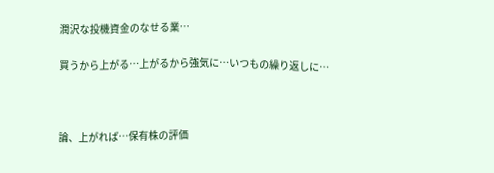潤沢な投機資金のなせる業…

買うから上がる…上がるから強気に…いつもの繰り返しに…



論、上がれば…保有株の評価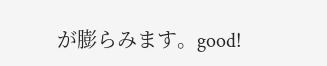が膨らみます。good!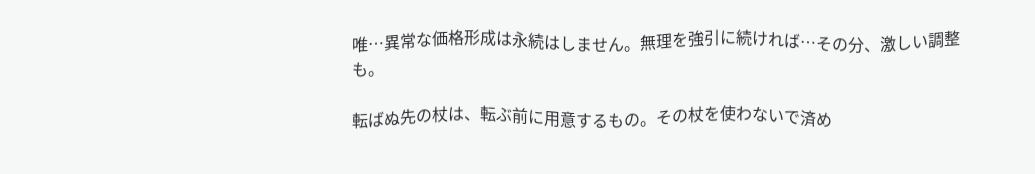唯…異常な価格形成は永続はしません。無理を強引に続ければ…その分、激しい調整も。

転ばぬ先の杖は、転ぶ前に用意するもの。その杖を使わないで済め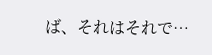ば、それはそれで…